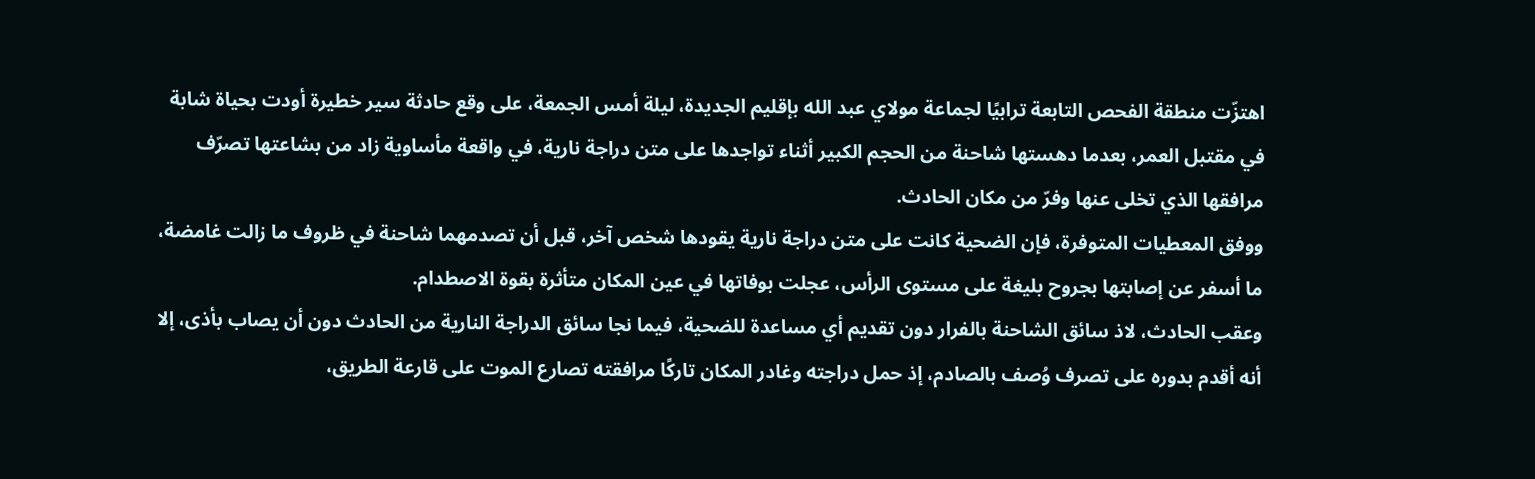اهتزّت منطقة الفحص التابعة ترابيًا لجماعة مولاي عبد الله بإقليم الجديدة، ليلة أمس الجمعة، على وقع حادثة سير خطيرة أودت بحياة شابة في مقتبل العمر، بعدما دهستها شاحنة من الحجم الكبير أثناء تواجدها على متن دراجة نارية، في واقعة مأساوية زاد من بشاعتها تصرّف مرافقها الذي تخلى عنها وفرّ من مكان الحادث.
ووفق المعطيات المتوفرة، فإن الضحية كانت على متن دراجة نارية يقودها شخص آخر، قبل أن تصدمهما شاحنة في ظروف ما زالت غامضة، ما أسفر عن إصابتها بجروح بليغة على مستوى الرأس، عجلت بوفاتها في عين المكان متأثرة بقوة الاصطدام.
وعقب الحادث، لاذ سائق الشاحنة بالفرار دون تقديم أي مساعدة للضحية، فيما نجا سائق الدراجة النارية من الحادث دون أن يصاب بأذى، إلا أنه أقدم بدوره على تصرف وُصف بالصادم، إذ حمل دراجته وغادر المكان تاركًا مرافقته تصارع الموت على قارعة الطريق،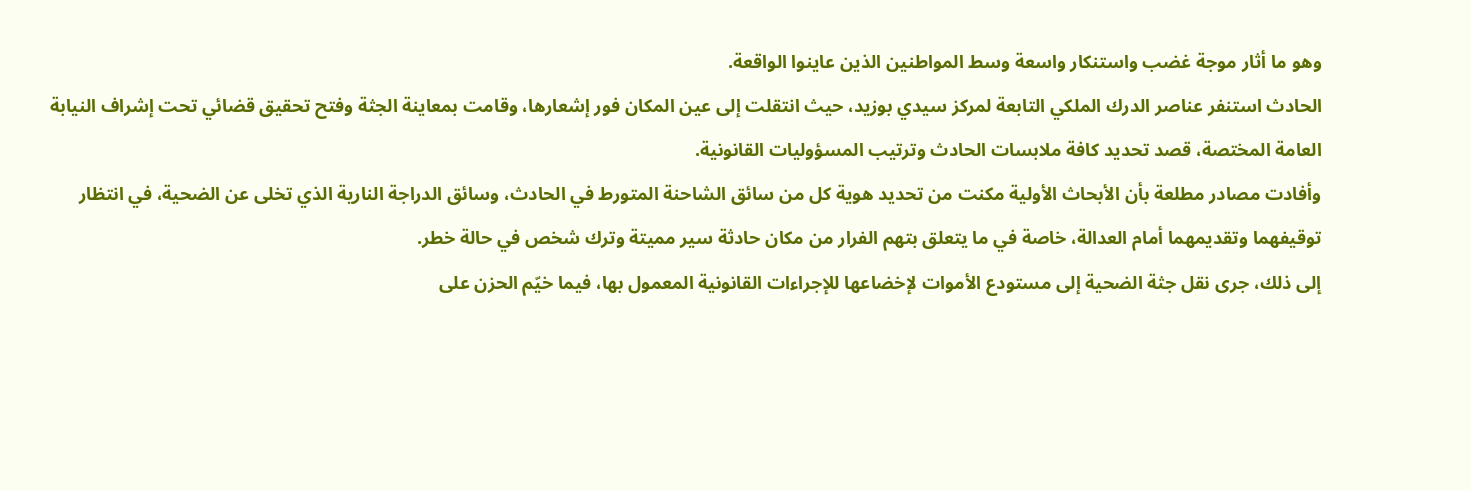وهو ما أثار موجة غضب واستنكار واسعة وسط المواطنين الذين عاينوا الواقعة.
الحادث استنفر عناصر الدرك الملكي التابعة لمركز سيدي بوزيد، حيث انتقلت إلى عين المكان فور إشعارها، وقامت بمعاينة الجثة وفتح تحقيق قضائي تحت إشراف النيابة العامة المختصة، قصد تحديد كافة ملابسات الحادث وترتيب المسؤوليات القانونية.
وأفادت مصادر مطلعة بأن الأبحاث الأولية مكنت من تحديد هوية كل من سائق الشاحنة المتورط في الحادث، وسائق الدراجة النارية الذي تخلى عن الضحية، في انتظار توقيفهما وتقديمهما أمام العدالة، خاصة في ما يتعلق بتهم الفرار من مكان حادثة سير مميتة وترك شخص في حالة خطر.
إلى ذلك، جرى نقل جثة الضحية إلى مستودع الأموات لإخضاعها للإجراءات القانونية المعمول بها، فيما خيّم الحزن على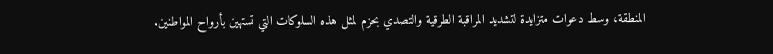المنطقة، وسط دعوات متزايدة لتشديد المراقبة الطرقية والتصدي بحزم لمثل هذه السلوكات التي تستهين بأرواح المواطنين.